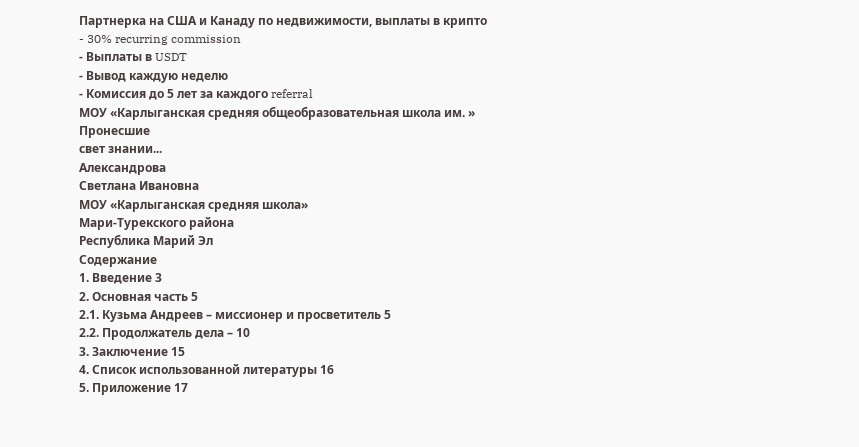Партнерка на США и Канаду по недвижимости, выплаты в крипто
- 30% recurring commission
- Выплаты в USDT
- Вывод каждую неделю
- Комиссия до 5 лет за каждого referral
МОУ «Карлыганская средняя общеобразовательная школа им. »
Пронесшие
свет знании...
Александрова
Светлана Ивановна
МОУ «Карлыганская средняя школа»
Мари-Турекского района
Республика Марий Эл
Содержание
1. Введение 3
2. Основная часть 5
2.1. Кузьма Андреев – миссионер и просветитель 5
2.2. Продолжатель дела – 10
3. Заключение 15
4. Список использованной литературы 16
5. Приложение 17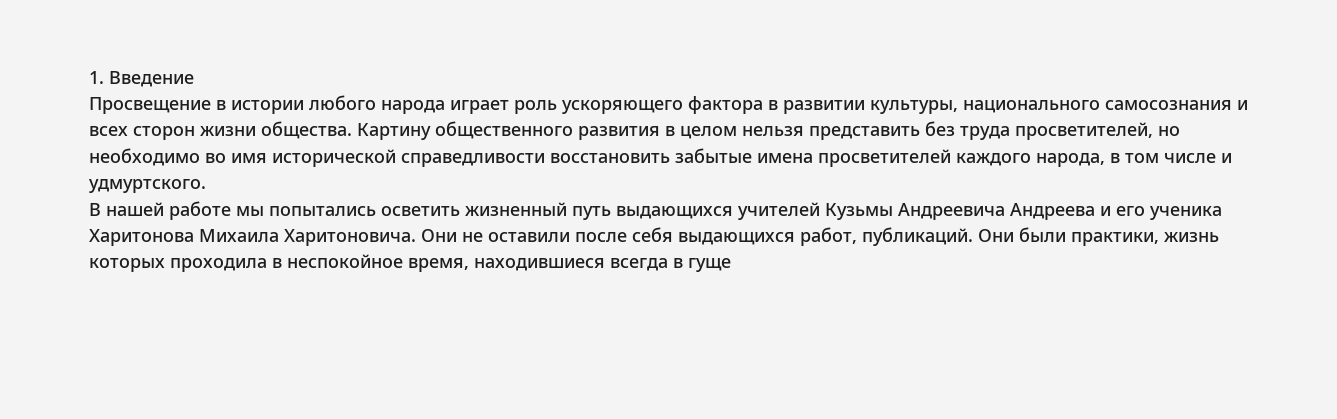1. Введение
Просвещение в истории любого народа играет роль ускоряющего фактора в развитии культуры, национального самосознания и всех сторон жизни общества. Картину общественного развития в целом нельзя представить без труда просветителей, но необходимо во имя исторической справедливости восстановить забытые имена просветителей каждого народа, в том числе и удмуртского.
В нашей работе мы попытались осветить жизненный путь выдающихся учителей Кузьмы Андреевича Андреева и его ученика Харитонова Михаила Харитоновича. Они не оставили после себя выдающихся работ, публикаций. Они были практики, жизнь которых проходила в неспокойное время, находившиеся всегда в гуще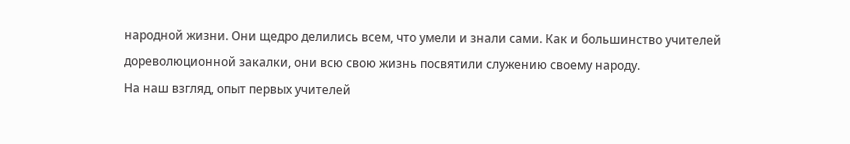народной жизни. Они щедро делились всем, что умели и знали сами. Как и большинство учителей дореволюционной закалки, они всю свою жизнь посвятили служению своему народу.
На наш взгляд, опыт первых учителей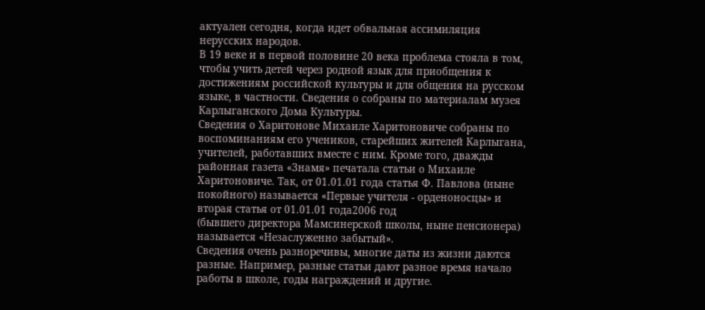актуален сегодня, когда идет обвальная ассимиляция нерусских народов.
В 19 веке и в первой половине 20 века проблема стояла в том, чтобы учить детей через родной язык для приобщения к достижениям российской культуры и для общения на русском языке, в частности. Сведения о собраны по материалам музея Карлыганского Дома Культуры.
Сведения о Харитонове Михаиле Харитоновиче собраны по воспоминаниям его учеников, старейших жителей Карлыгана, учителей, работавших вместе с ним. Кроме того, дважды районная газета «Знамя» печатала статьи о Михаиле Харитоновиче. Так, от 01.01.01 года статья Ф. Павлова (ныне покойного) называется «Первые учителя - орденоносцы» и вторая статья от 01.01.01 года2006 год
(бывшего директора Мамсинерской школы, ныне пенсионера) называется «Незаслуженно забытый».
Сведения очень разноречивы, многие даты из жизни даются разные. Например, разные статьи дают разное время начало работы в школе, годы награждений и другие.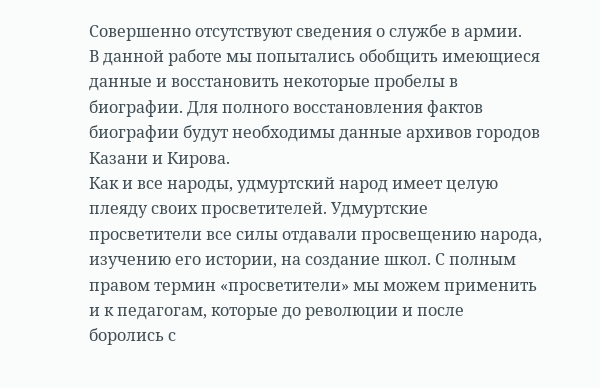Совершенно отсутствуют сведения о службе в армии.
В данной работе мы попытались обобщить имеющиеся данные и восстановить некоторые пробелы в биографии. Для полного восстановления фактов биографии будут необходимы данные архивов городов Казани и Кирова.
Как и все народы, удмуртский народ имеет целую плеяду своих просветителей. Удмуртские просветители все силы отдавали просвещению народа, изучению его истории, на создание школ. С полным правом термин «просветители» мы можем применить и к педагогам, которые до революции и после боролись с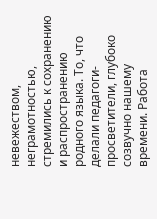невежеством, неграмотностью, стремились к сохранению и распространению родного языка. То, что делали педагоги-просветители, глубоко созвучно нашему времени. Работа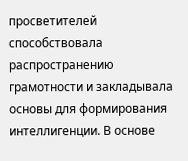просветителей способствовала распространению грамотности и закладывала основы для формирования интеллигенции. В основе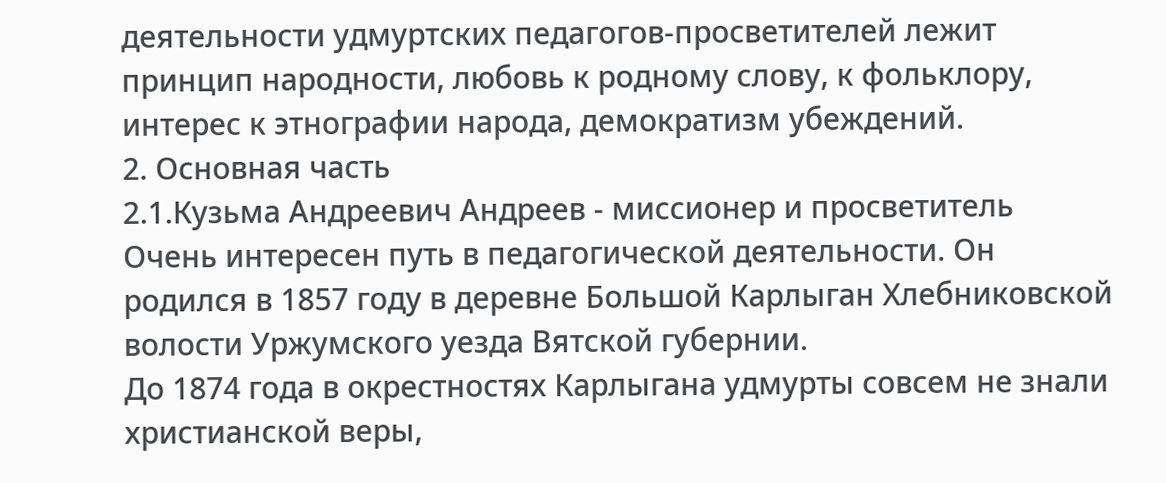деятельности удмуртских педагогов-просветителей лежит принцип народности, любовь к родному слову, к фольклору, интерес к этнографии народа, демократизм убеждений.
2. Основная часть
2.1.Кузьма Андреевич Андреев - миссионер и просветитель
Очень интересен путь в педагогической деятельности. Он родился в 1857 году в деревне Большой Карлыган Хлебниковской волости Уржумского уезда Вятской губернии.
До 1874 года в окрестностях Карлыгана удмурты совсем не знали христианской веры,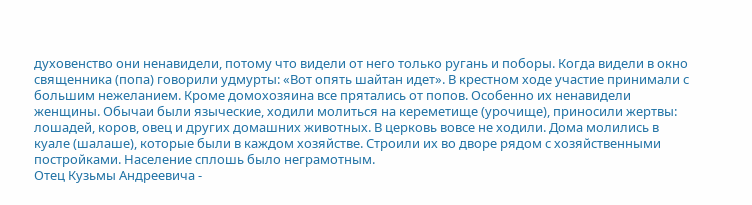духовенство они ненавидели, потому что видели от него только ругань и поборы. Когда видели в окно священника (попа) говорили удмурты: «Вот опять шайтан идет». В крестном ходе участие принимали с большим нежеланием. Кроме домохозяина все прятались от попов. Особенно их ненавидели женщины. Обычаи были языческие, ходили молиться на кереметище (урочище), приносили жертвы: лошадей, коров, овец и других домашних животных. В церковь вовсе не ходили. Дома молились в куале (шалаше), которые были в каждом хозяйстве. Строили их во дворе рядом с хозяйственными постройками. Население сплошь было неграмотным.
Отец Кузьмы Андреевича -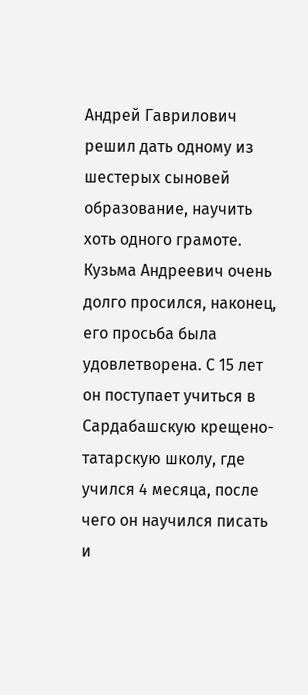Андрей Гаврилович решил дать одному из шестерых сыновей образование, научить хоть одного грамоте. Кузьма Андреевич очень долго просился, наконец, его просьба была удовлетворена. С 15 лет он поступает учиться в Сардабашскую крещено-татарскую школу, где учился 4 месяца, после чего он научился писать и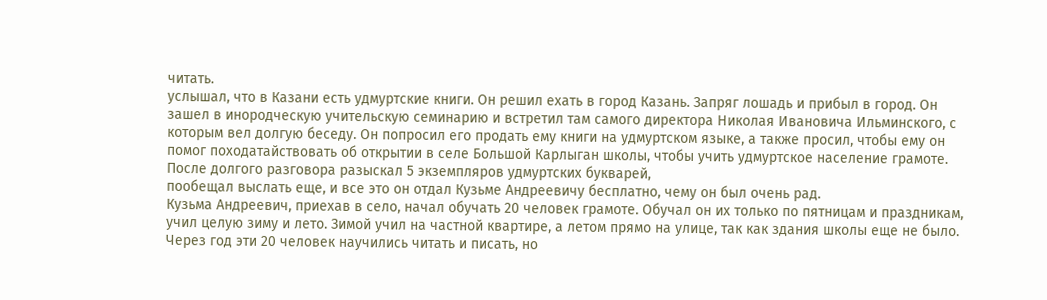читать.
услышал, что в Казани есть удмуртские книги. Он решил ехать в город Казань. Запряг лошадь и прибыл в город. Он зашел в инородческую учительскую семинарию и встретил там самого директора Николая Ивановича Ильминского, с которым вел долгую беседу. Он попросил его продать ему книги на удмуртском языке, а также просил, чтобы ему он помог походатайствовать об открытии в селе Большой Карлыган школы, чтобы учить удмуртское население грамоте. После долгого разговора разыскал 5 экземпляров удмуртских букварей,
пообещал выслать еще, и все это он отдал Кузьме Андреевичу бесплатно, чему он был очень рад.
Кузьма Андреевич, приехав в село, начал обучать 20 человек грамоте. Обучал он их только по пятницам и праздникам, учил целую зиму и лето. Зимой учил на частной квартире, а летом прямо на улице, так как здания школы еще не было. Через год эти 20 человек научились читать и писать, но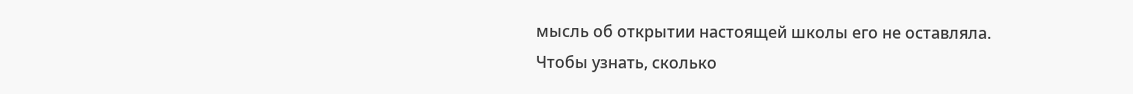мысль об открытии настоящей школы его не оставляла.
Чтобы узнать, сколько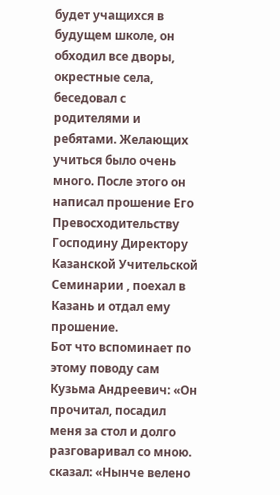будет учащихся в будущем школе, он обходил все дворы, окрестные села, беседовал с родителями и ребятами. Желающих учиться было очень много. После этого он написал прошение Его Превосходительству Господину Директору Казанской Учительской Семинарии , поехал в Казань и отдал ему прошение.
Бот что вспоминает по этому поводу сам Кузьма Андреевич: «Он прочитал, посадил меня за стол и долго разговаривал со мною. сказал: «Нынче велено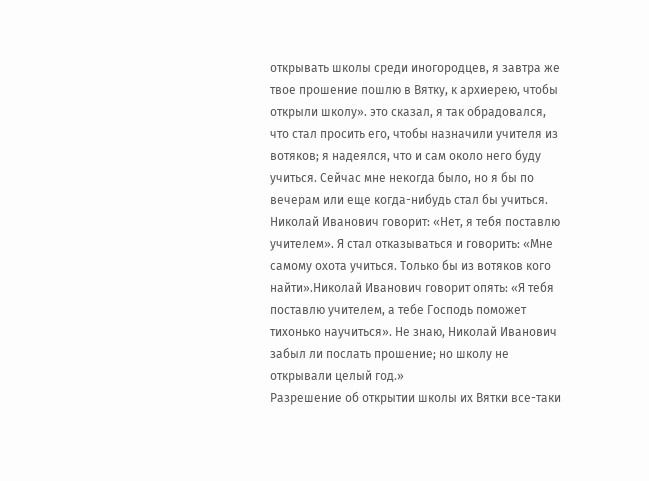открывать школы среди иногородцев, я завтра же твое прошение пошлю в Вятку, к архиерею, чтобы открыли школу». это сказал, я так обрадовался, что стал просить его, чтобы назначили учителя из вотяков; я надеялся, что и сам около него буду учиться. Сейчас мне некогда было, но я бы по вечерам или еще когда-нибудь стал бы учиться. Николай Иванович говорит: «Нет, я тебя поставлю учителем». Я стал отказываться и говорить: «Мне самому охота учиться. Только бы из вотяков кого найти».Николай Иванович говорит опять: «Я тебя поставлю учителем, а тебе Господь поможет тихонько научиться». Не знаю, Николай Иванович забыл ли послать прошение; но школу не открывали целый год.»
Разрешение об открытии школы их Вятки все-таки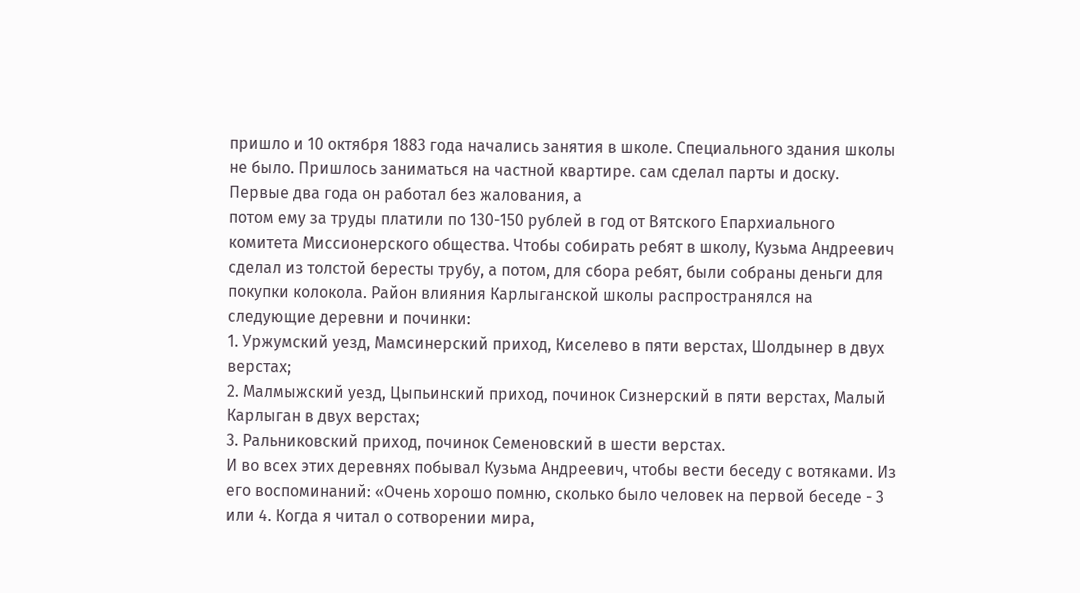пришло и 10 октября 1883 года начались занятия в школе. Специального здания школы не было. Пришлось заниматься на частной квартире. сам сделал парты и доску. Первые два года он работал без жалования, а
потом ему за труды платили по 130-150 рублей в год от Вятского Епархиального комитета Миссионерского общества. Чтобы собирать ребят в школу, Кузьма Андреевич сделал из толстой бересты трубу, а потом, для сбора ребят, были собраны деньги для покупки колокола. Район влияния Карлыганской школы распространялся на следующие деревни и починки:
1. Уржумский уезд, Мамсинерский приход, Киселево в пяти верстах, Шолдынер в двух верстах;
2. Малмыжский уезд, Цыпьинский приход, починок Сизнерский в пяти верстах, Малый Карлыган в двух верстах;
3. Ральниковский приход, починок Семеновский в шести верстах.
И во всех этих деревнях побывал Кузьма Андреевич, чтобы вести беседу с вотяками. Из его воспоминаний: «Очень хорошо помню, сколько было человек на первой беседе - 3 или 4. Когда я читал о сотворении мира,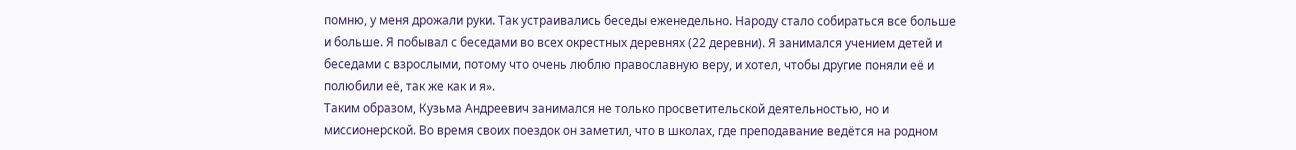помню, у меня дрожали руки. Так устраивались беседы еженедельно. Народу стало собираться все больше и больше. Я побывал с беседами во всех окрестных деревнях (22 деревни). Я занимался учением детей и беседами с взрослыми, потому что очень люблю православную веру, и хотел, чтобы другие поняли её и полюбили её, так же как и я».
Таким образом, Кузьма Андреевич занимался не только просветительской деятельностью, но и миссионерской. Во время своих поездок он заметил, что в школах, где преподавание ведётся на родном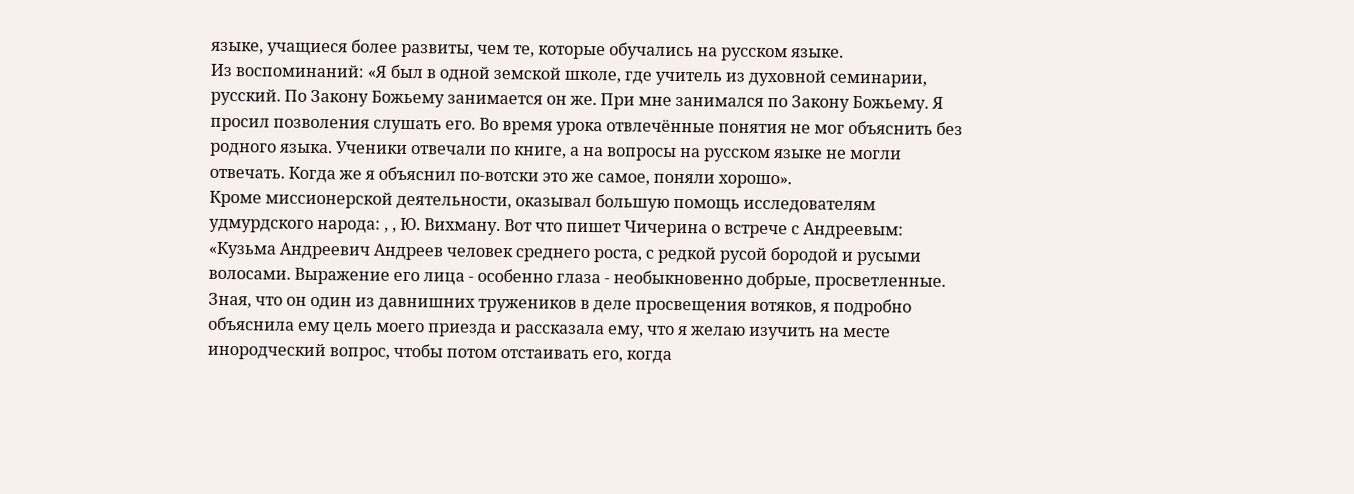языке, учащиеся более развиты, чем те, которые обучались на русском языке.
Из воспоминаний: «Я был в одной земской школе, где учитель из духовной семинарии, русский. По Закону Божьему занимается он же. При мне занимался по Закону Божьему. Я просил позволения слушать его. Во время урока отвлечённые понятия не мог объяснить без родного языка. Ученики отвечали по книге, а на вопросы на русском языке не могли
отвечать. Когда же я объяснил по-вотски это же самое, поняли хорошо».
Кроме миссионерской деятельности, оказывал большую помощь исследователям удмурдского народа: , , Ю. Вихману. Вот что пишет Чичерина о встрече с Андреевым: «Кузьма Андреевич Андреев человек среднего роста, с редкой русой бородой и русыми волосами. Выражение его лица - особенно глаза - необыкновенно добрые, просветленные. Зная, что он один из давнишних тружеников в деле просвещения вотяков, я подробно объяснила ему цель моего приезда и рассказала ему, что я желаю изучить на месте инородческий вопрос, чтобы потом отстаивать его, когда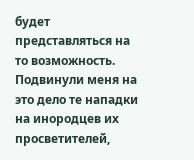будет представляться на то возможность. Подвинули меня на это дело те нападки на инородцев их просветителей,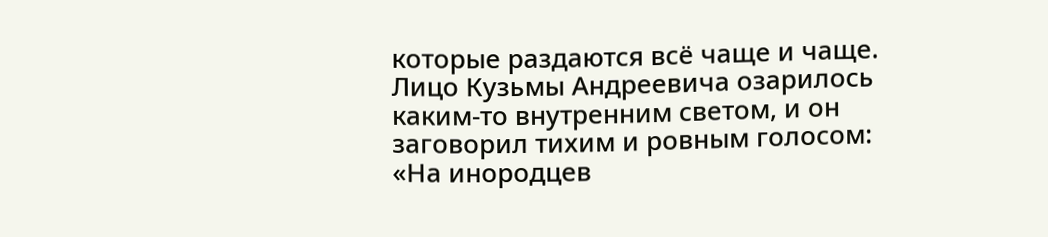которые раздаются всё чаще и чаще.
Лицо Кузьмы Андреевича озарилось каким-то внутренним светом, и он заговорил тихим и ровным голосом: «На инородцев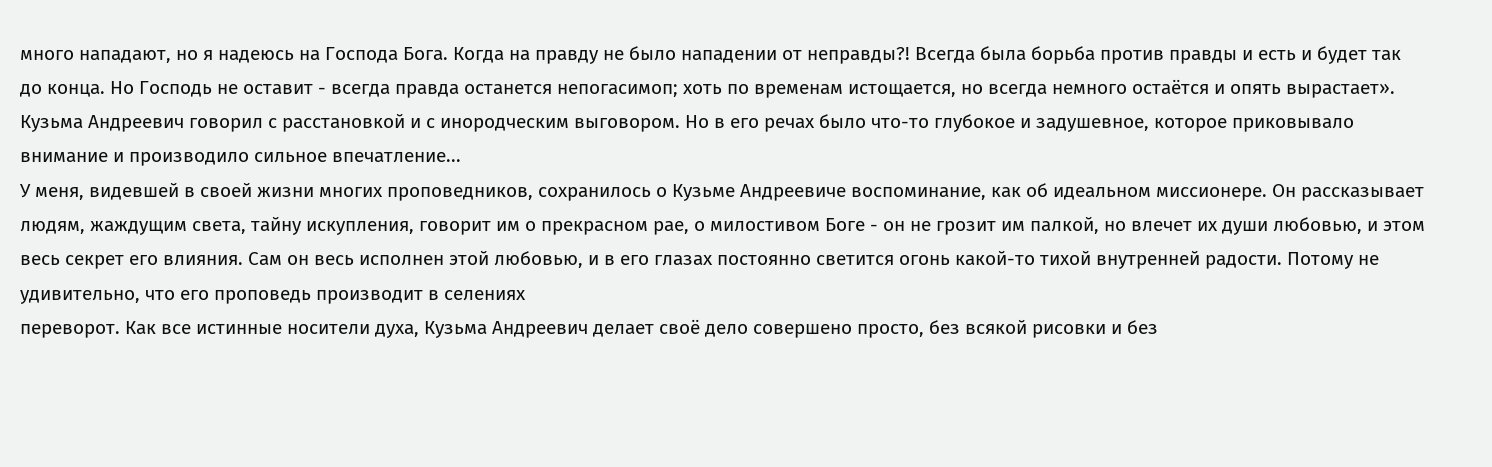много нападают, но я надеюсь на Господа Бога. Когда на правду не было нападении от неправды?! Всегда была борьба против правды и есть и будет так до конца. Но Господь не оставит - всегда правда останется непогасимоп; хоть по временам истощается, но всегда немного остаётся и опять вырастает».
Кузьма Андреевич говорил с расстановкой и с инородческим выговором. Но в его речах было что-то глубокое и задушевное, которое приковывало внимание и производило сильное впечатление...
У меня, видевшей в своей жизни многих проповедников, сохранилось о Кузьме Андреевиче воспоминание, как об идеальном миссионере. Он рассказывает людям, жаждущим света, тайну искупления, говорит им о прекрасном рае, о милостивом Боге - он не грозит им палкой, но влечет их души любовью, и этом весь секрет его влияния. Сам он весь исполнен этой любовью, и в его глазах постоянно светится огонь какой-то тихой внутренней радости. Потому не удивительно, что его проповедь производит в селениях
переворот. Как все истинные носители духа, Кузьма Андреевич делает своё дело совершено просто, без всякой рисовки и без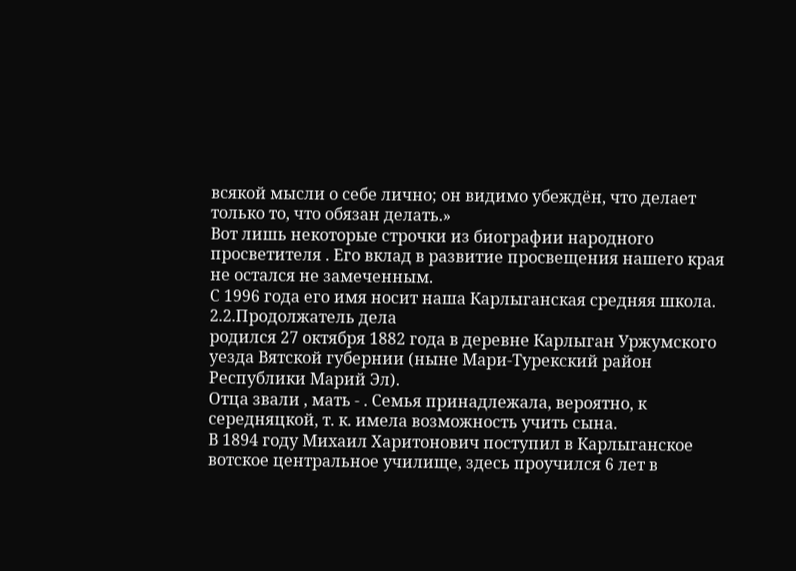всякой мысли о себе лично; он видимо убеждён, что делает только то, что обязан делать.»
Вот лишь некоторые строчки из биографии народного просветителя . Его вклад в развитие просвещения нашего края не остался не замеченным.
С 1996 года его имя носит наша Карлыганская средняя школа.
2.2.Продолжатель дела
родился 27 октября 1882 года в деревне Карлыган Уржумского уезда Вятской губернии (ныне Мари-Турекский район Республики Марий Эл).
Отца звали , мать - . Семья принадлежала, вероятно, к середняцкой, т. к. имела возможность учить сына.
В 1894 году Михаил Харитонович поступил в Карлыганское вотское центральное училище, здесь проучился 6 лет в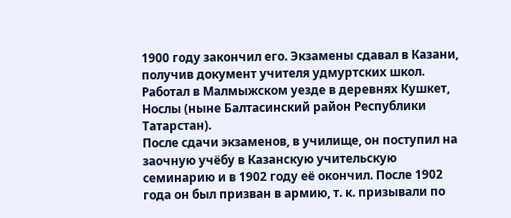1900 году закончил его. Экзамены сдавал в Казани, получив документ учителя удмуртских школ. Работал в Малмыжском уезде в деревнях Кушкет, Нослы (ныне Балтасинский район Республики Татарстан).
После сдачи экзаменов, в училище, он поступил на заочную учёбу в Казанскую учительскую семинарию и в 1902 году её окончил. После 1902 года он был призван в армию, т. к. призывали по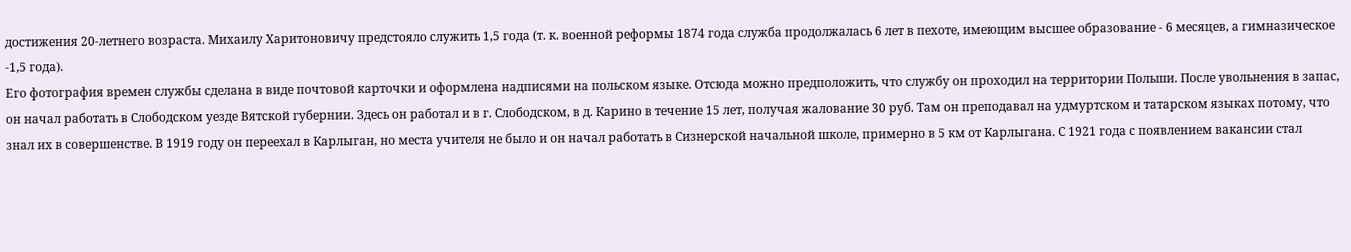достижения 20-летнего возраста. Михаилу Харитоновичу предстояло служить 1,5 года (т. к. военной реформы 1874 года служба продолжалась 6 лет в пехоте, имеющим высшее образование - 6 месяцев, а гимназическое -1,5 года).
Его фотография времен службы сделана в виде почтовой карточки и оформлена надписями на польском языке. Отсюда можно предположить, что службу он проходил на территории Польши. После увольнения в запас, он начал работать в Слободском уезде Вятской губернии. Здесь он работал и в г. Слободском, в д. Карино в течение 15 лет, получая жалование 30 руб. Там он преподавал на удмуртском и татарском языках потому, что знал их в совершенстве. В 1919 году он переехал в Карлыган, но места учителя не было и он начал работать в Сизнерской начальной школе, примерно в 5 км от Карлыгана. С 1921 года с появлением вакансии стал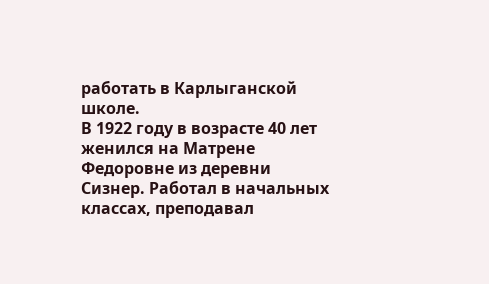работать в Карлыганской школе.
В 1922 году в возрасте 40 лет женился на Матрене Федоровне из деревни Сизнер. Работал в начальных классах, преподавал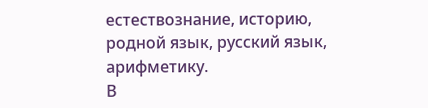естествознание, историю, родной язык, русский язык, арифметику.
В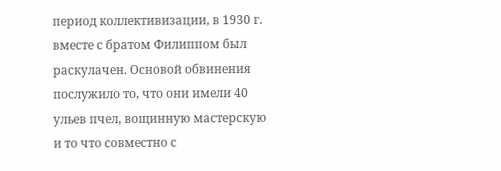период коллективизации, в 1930 г. вместе с братом Филиппом был раскулачен. Основой обвинения послужило то, что они имели 40 ульев пчел, вощинную мастерскую и то что совместно с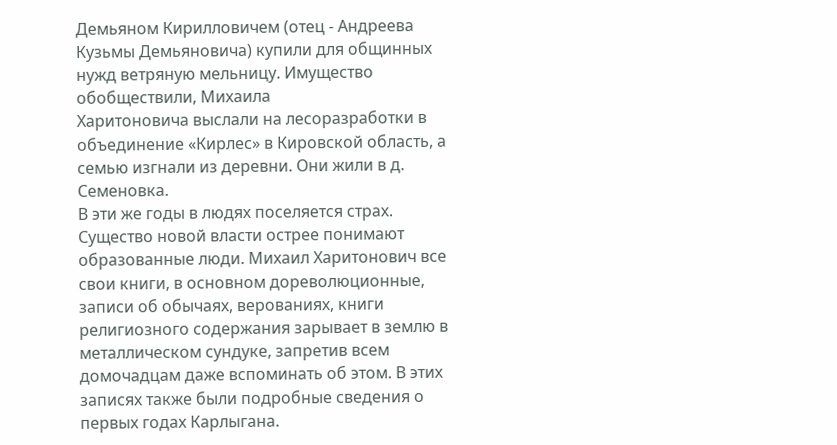Демьяном Кирилловичем (отец - Андреева Кузьмы Демьяновича) купили для общинных нужд ветряную мельницу. Имущество обобществили, Михаила
Харитоновича выслали на лесоразработки в объединение «Кирлес» в Кировской область, а семью изгнали из деревни. Они жили в д. Семеновка.
В эти же годы в людях поселяется страх. Существо новой власти острее понимают образованные люди. Михаил Харитонович все свои книги, в основном дореволюционные, записи об обычаях, верованиях, книги религиозного содержания зарывает в землю в металлическом сундуке, запретив всем домочадцам даже вспоминать об этом. В этих записях также были подробные сведения о первых годах Карлыгана.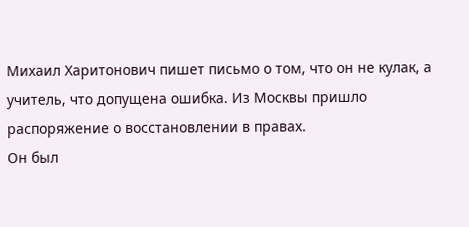Михаил Харитонович пишет письмо о том, что он не кулак, а учитель, что допущена ошибка. Из Москвы пришло распоряжение о восстановлении в правах.
Он был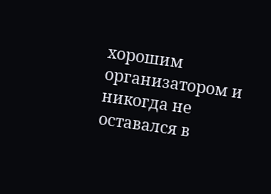хорошим организатором и никогда не оставался в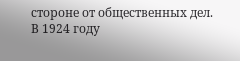стороне от общественных дел.
В 1924 году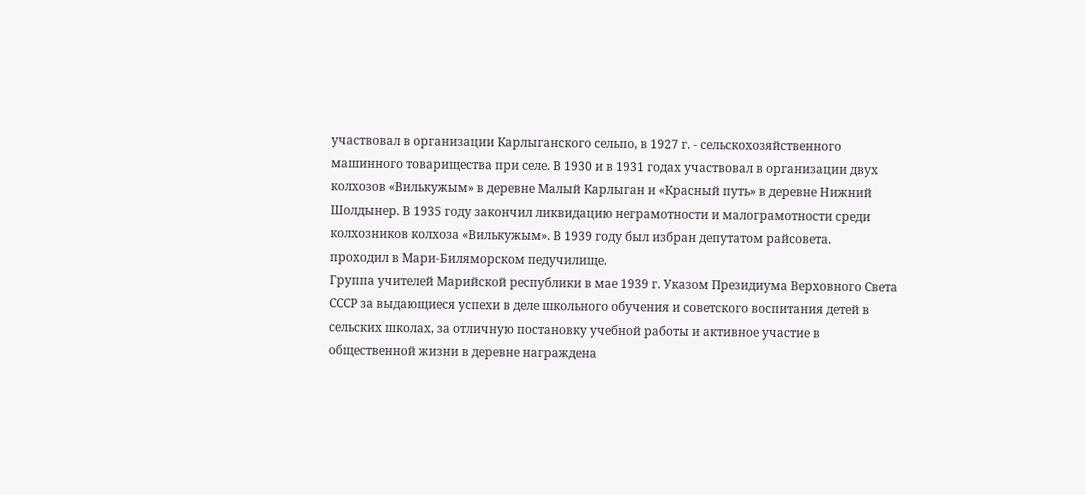участвовал в организации Карлыганского сельпо, в 1927 г. - сельскохозяйственного машинного товарищества при селе. В 1930 и в 1931 годах участвовал в организации двух колхозов «Вилькужым» в деревне Малый Карлыган и «Красный путь» в деревне Нижний Шолдынер. В 1935 году закончил ликвидацию неграмотности и малограмотности среди колхозников колхоза «Вилькужым». В 1939 году был избран депутатом райсовета.
проходил в Мари-Биляморском педучилище.
Группа учителей Марийской республики в мае 1939 г. Указом Президиума Верховного Света СССР за выдающиеся успехи в деле школьного обучения и советского воспитания детей в сельских школах, за отличную постановку учебной работы и активное участие в общественной жизни в деревне награждена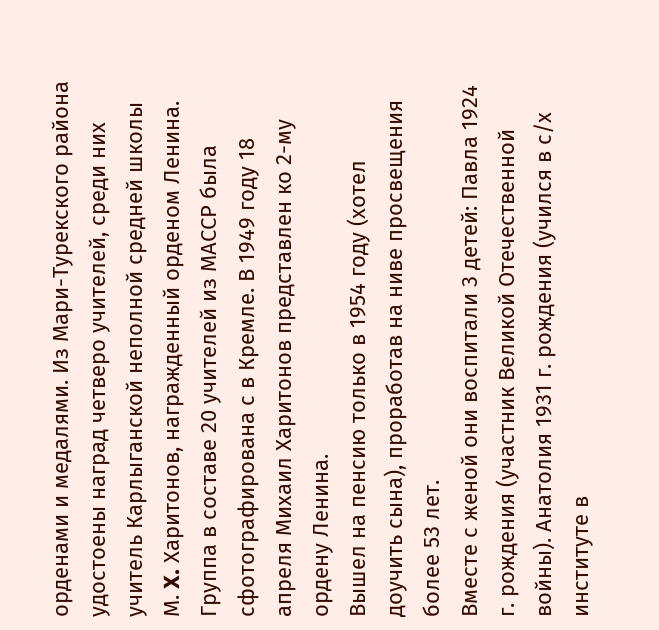орденами и медалями. Из Мари-Турекского района удостоены наград четверо учителей, среди них учитель Карлыганской неполной средней школы М. X. Харитонов, награжденный орденом Ленина. Группа в составе 20 учителей из МАССР была сфотографирована с в Кремле. В 1949 году 18 апреля Михаил Харитонов представлен ко 2-му ордену Ленина.
Вышел на пенсию только в 1954 году (хотел доучить сына), проработав на ниве просвещения более 53 лет.
Вместе с женой они воспитали 3 детей: Павла 1924 г. рождения (участник Великой Отечественной войны). Анатолия 1931 г. рождения (учился в с/х институте в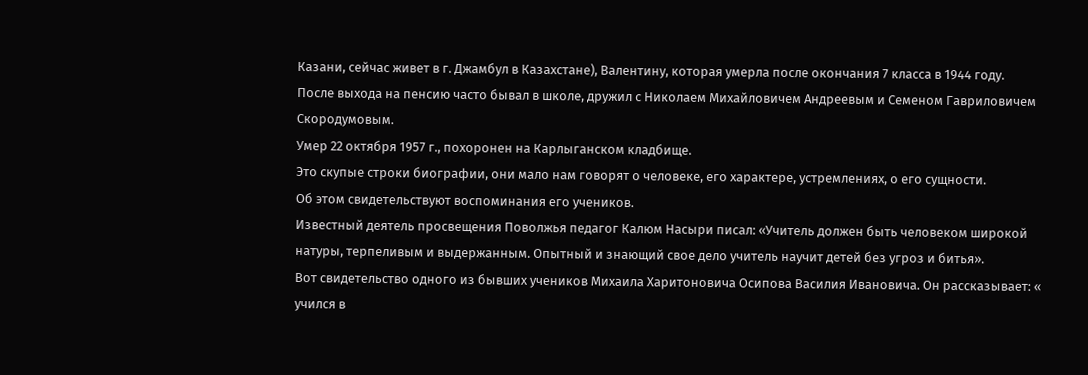Казани, сейчас живет в г. Джамбул в Казахстане), Валентину, которая умерла после окончания 7 класса в 1944 году.
После выхода на пенсию часто бывал в школе, дружил с Николаем Михайловичем Андреевым и Семеном Гавриловичем Скородумовым.
Умер 22 октября 1957 г., похоронен на Карлыганском кладбище.
Это скупые строки биографии, они мало нам говорят о человеке, его характере, устремлениях, о его сущности.
Об этом свидетельствуют воспоминания его учеников.
Известный деятель просвещения Поволжья педагог Калюм Насыри писал: «Учитель должен быть человеком широкой натуры, терпеливым и выдержанным. Опытный и знающий свое дело учитель научит детей без угроз и битья».
Вот свидетельство одного из бывших учеников Михаила Харитоновича Осипова Василия Ивановича. Он рассказывает: « учился в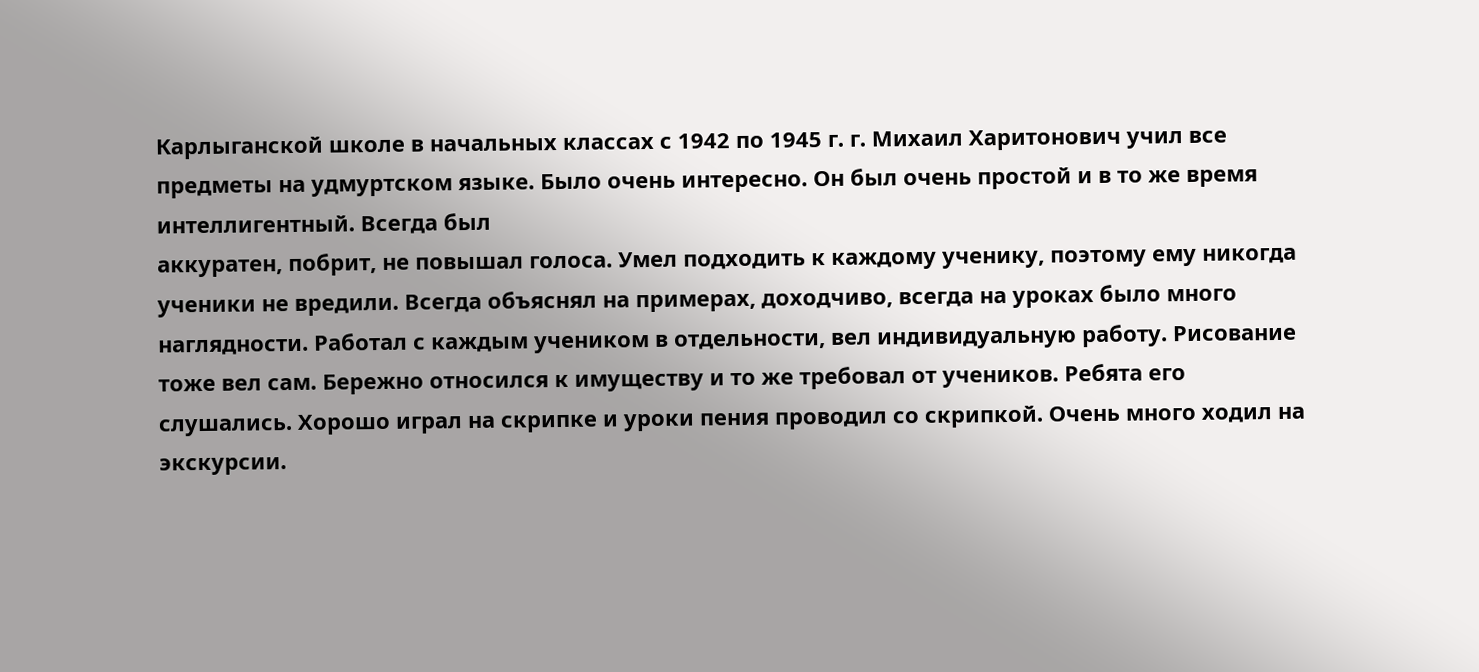Карлыганской школе в начальных классах с 1942 по 1945 г. г. Михаил Харитонович учил все предметы на удмуртском языке. Было очень интересно. Он был очень простой и в то же время интеллигентный. Всегда был
аккуратен, побрит, не повышал голоса. Умел подходить к каждому ученику, поэтому ему никогда ученики не вредили. Всегда объяснял на примерах, доходчиво, всегда на уроках было много наглядности. Работал с каждым учеником в отдельности, вел индивидуальную работу. Рисование тоже вел сам. Бережно относился к имуществу и то же требовал от учеников. Ребята его слушались. Хорошо играл на скрипке и уроки пения проводил со скрипкой. Очень много ходил на экскурсии.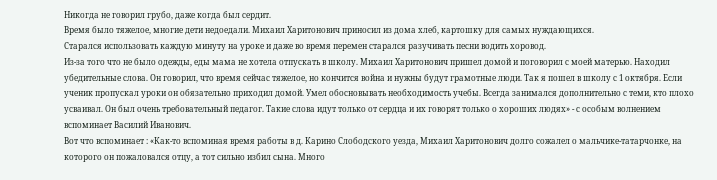Никогда не говорил грубо, даже когда был сердит.
Время было тяжелое, многие дети недоедали. Михаил Харитонович приносил из дома хлеб, картошку для самых нуждающихся.
Старался использовать каждую минуту на уроке и даже во время перемен старался разучивать песни водить хоровод.
Из-за того что не было одежды, еды мама не хотела отпускать в школу. Михаил Харитонович пришел домой и поговорил с моей матерью. Находил убедительные слова. Он говорил, что время сейчас тяжелое, но кончится война и нужны будут грамотные люди. Так я пошел в школу с 1 октября. Если ученик пропускал уроки он обязательно приходил домой. Умел обосновывать необходимость учебы. Всегда занимался дополнительно с теми, кто плохо усваивал. Он был очень требовательный педагог. Такие слова идут только от сердца и их говорят только о хороших людях» - с особым волнением вспоминает Василий Иванович.
Вот что вспоминает : «Как-то вспоминая время работы в д. Карино Слободского уезда, Михаил Харитонович долго сожалел о мальчике-татарчонке, на которого он пожаловался отцу, а тот сильно избил сына. Много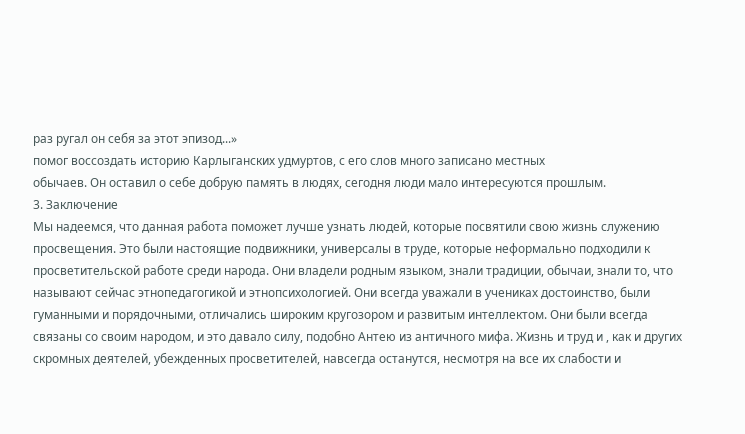раз ругал он себя за этот эпизод...»
помог воссоздать историю Карлыганских удмуртов, с его слов много записано местных
обычаев. Он оставил о себе добрую память в людях, сегодня люди мало интересуются прошлым.
3. Заключение
Мы надеемся, что данная работа поможет лучше узнать людей, которые посвятили свою жизнь служению просвещения. Это были настоящие подвижники, универсалы в труде, которые неформально подходили к просветительской работе среди народа. Они владели родным языком, знали традиции, обычаи, знали то, что называют сейчас этнопедагогикой и этнопсихологией. Они всегда уважали в учениках достоинство, были гуманными и порядочными, отличались широким кругозором и развитым интеллектом. Они были всегда связаны со своим народом, и это давало силу, подобно Антею из античного мифа. Жизнь и труд и , как и других скромных деятелей, убежденных просветителей, навсегда останутся, несмотря на все их слабости и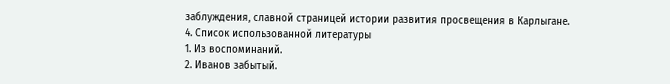заблуждения, славной страницей истории развития просвещения в Карлыгане.
4. Список использованной литературы
1. Из воспоминаний.
2. Иванов забытый.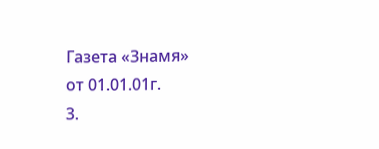Газета «Знамя»
от 01.01.01г.
3.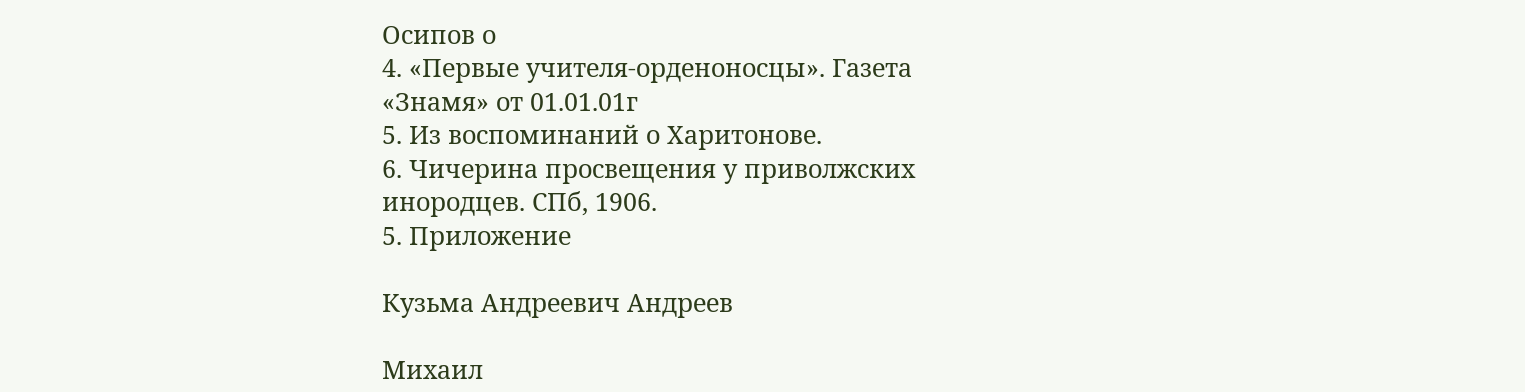Осипов о
4. «Первые учителя-орденоносцы». Газета
«Знамя» от 01.01.01г
5. Из воспоминаний о Харитонове.
6. Чичерина просвещения у приволжских инородцев. СПб, 1906.
5. Приложение

Кузьма Андреевич Андреев

Михаил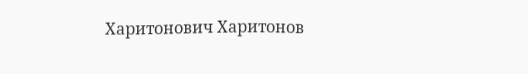Харитонович Харитонов